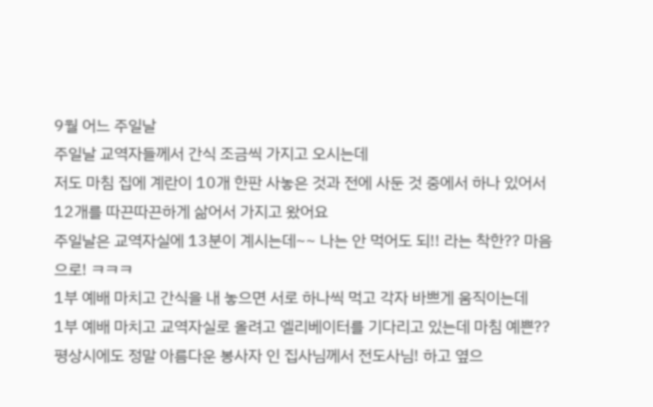9월 어느 주일날
주일날 교역자들께서 간식 조금씩 가지고 오시는데
저도 마침 집에 계란이 10개 한판 사놓은 것과 전에 사둔 것 중에서 하나 있어서 12개를 따끈따끈하게 삶어서 가지고 왔어요
주일날은 교역자실에 13분이 계시는데~~ 나는 안 먹어도 되!! 라는 착한?? 마음으로! ㅋㅋㅋ
1부 예배 마치고 간식을 내 놓으면 서로 하나씩 먹고 각자 바쁘게 움직이는데
1부 예배 마치고 교역자실로 올려고 엘리베이터를 기다리고 있는데 마침 예쁜?? 평상시에도 정말 아름다운 봉사자 인 집사님께서 전도사님! 하고 옆으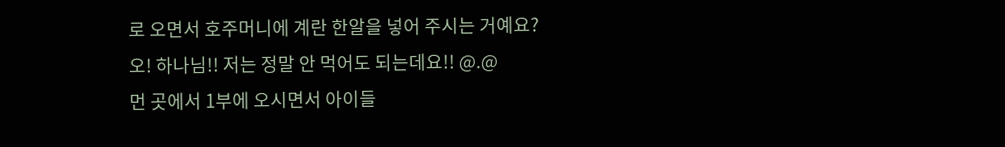로 오면서 호주머니에 계란 한알을 넣어 주시는 거예요?
오! 하나님!! 저는 정말 안 먹어도 되는데요!! @.@
먼 곳에서 1부에 오시면서 아이들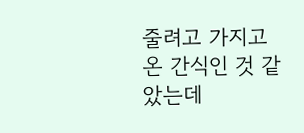줄려고 가지고 온 간식인 것 같았는데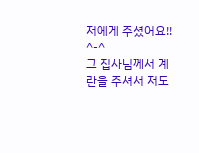저에게 주셨어요!! ^-^
그 집사님께서 계란을 주셔서 저도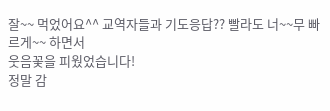잘~~ 먹었어요^^ 교역자들과 기도응답?? 빨라도 너~~무 빠르게~~ 하면서
웃음꽃을 피웠었습니다!
정말 감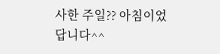사한 주일?? 아침이었답니다^^